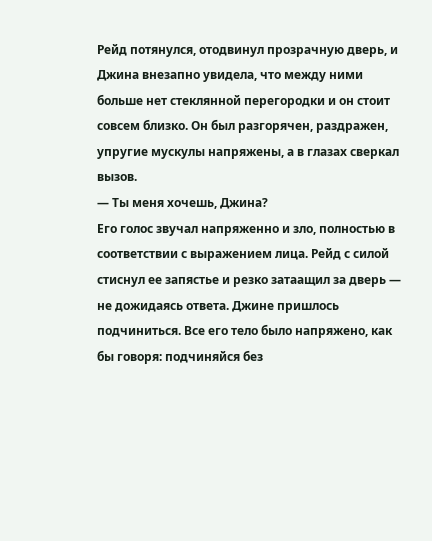Рейд потянулся, отодвинул прозрачную дверь, и Джина внезапно увидела, что между ними больше нет стеклянной перегородки и он стоит совсем близко. Он был разгорячен, раздражен, упругие мускулы напряжены, а в глазах сверкал вызов.
— Ты меня хочешь, Джина?
Его голос звучал напряженно и зло, полностью в соответствии с выражением лица. Рейд с силой стиснул ее запястье и резко затаащил за дверь — не дожидаясь ответа. Джине пришлось подчиниться. Все его тело было напряжено, как бы говоря: подчиняйся без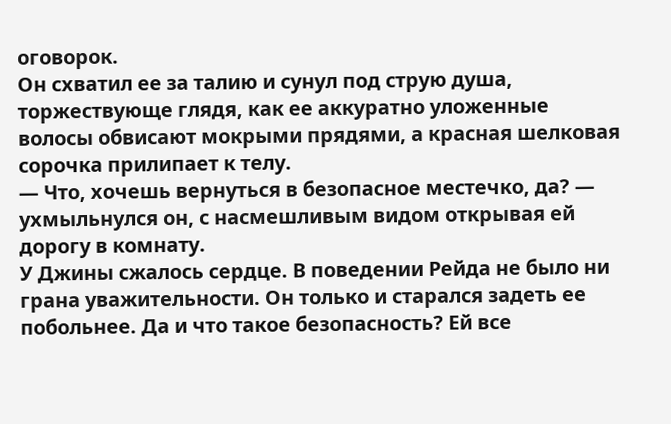оговорок.
Он схватил ее за талию и сунул под струю душа, торжествующе глядя, как ее аккуратно уложенные волосы обвисают мокрыми прядями, а красная шелковая сорочка прилипает к телу.
— Что, хочешь вернуться в безопасное местечко, да? — ухмыльнулся он, с насмешливым видом открывая ей дорогу в комнату.
У Джины сжалось сердце. В поведении Рейда не было ни грана уважительности. Он только и старался задеть ее побольнее. Да и что такое безопасность? Ей все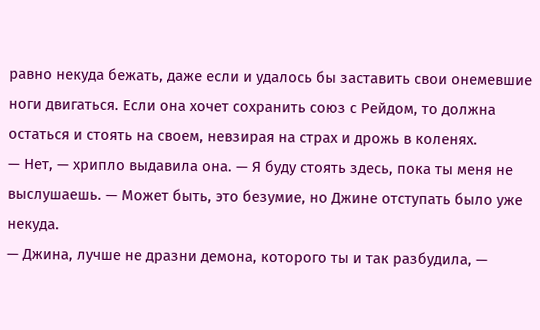равно некуда бежать, даже если и удалось бы заставить свои онемевшие ноги двигаться. Если она хочет сохранить союз с Рейдом, то должна остаться и стоять на своем, невзирая на страх и дрожь в коленях.
— Нет, — хрипло выдавила она. — Я буду стоять здесь, пока ты меня не выслушаешь. — Может быть, это безумие, но Джине отступать было уже некуда.
— Джина, лучше не дразни демона, которого ты и так разбудила, —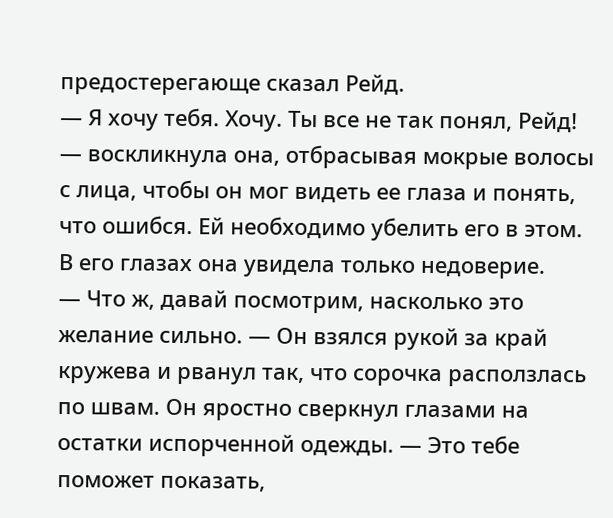предостерегающе сказал Рейд.
— Я хочу тебя. Хочу. Ты все не так понял, Рейд! — воскликнула она, отбрасывая мокрые волосы с лица, чтобы он мог видеть ее глаза и понять, что ошибся. Ей необходимо убелить его в этом.
В его глазах она увидела только недоверие.
— Что ж, давай посмотрим, насколько это желание сильно. — Он взялся рукой за край кружева и рванул так, что сорочка расползлась по швам. Он яростно сверкнул глазами на остатки испорченной одежды. — Это тебе поможет показать,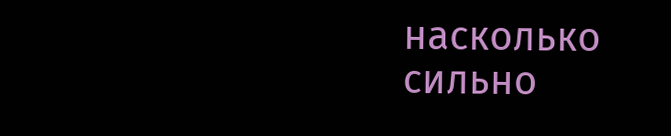насколько сильно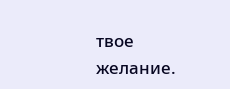твое желание.